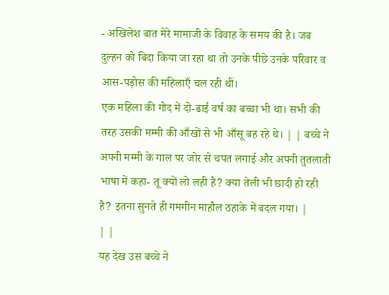- अखिलेश बात मेरे मामाजी के विवाह के समय की है। जब दुल्हन को बिदा किया जा रहा था तो उनके पीछे उनके परिवार व आस-पड़ोस की महिलाएँ चल रही थीं।
एक महिला की गोद में दो-ढाई वर्ष का बच्चा भी था। सभी की तरह उसकी मम्मी की आँखों से भी आँसू बह रहे थे। | | बच्चे ने अपनी मम्मी के गाल पर जोर से चपत लगाई और अपनी तुतलाती भाषा में कहा- तू क्यों लो लही है? क्या तेली भी छादी हो रही है? इतना सुनते ही गमगीन माहौल ठहाके में बदल गया। |
| |
यह देख उस बच्चे ने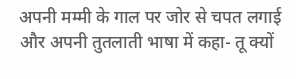अपनी मम्मी के गाल पर जोर से चपत लगाई और अपनी तुतलाती भाषा में कहा- तू क्यों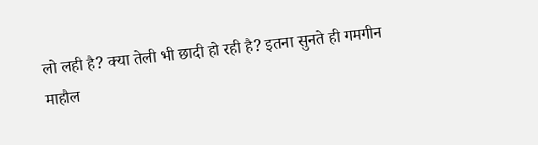लो लही है? क्या तेली भी छादी हो रही है? इतना सुनते ही गमगीन माहौल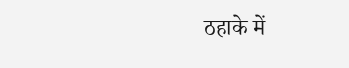ठहाके में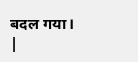बदल गया।
|